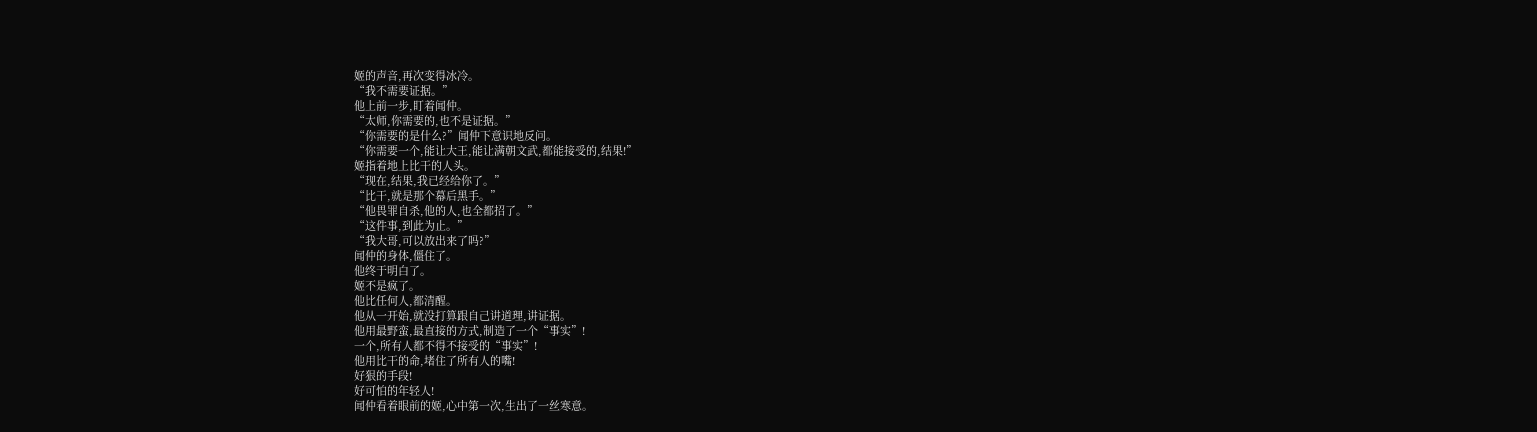姬的声音,再次变得冰冷。
“我不需要证据。”
他上前一步,盯着闻仲。
“太师,你需要的,也不是证据。”
“你需要的是什么?”闻仲下意识地反问。
“你需要一个,能让大王,能让满朝文武,都能接受的,结果!”
姬指着地上比干的人头。
“现在,结果,我已经给你了。”
“比干,就是那个幕后黑手。”
“他畏罪自杀,他的人,也全都招了。”
“这件事,到此为止。”
“我大哥,可以放出来了吗?”
闻仲的身体,僵住了。
他终于明白了。
姬不是疯了。
他比任何人,都清醒。
他从一开始,就没打算跟自己讲道理,讲证据。
他用最野蛮,最直接的方式,制造了一个“事实”!
一个,所有人都不得不接受的“事实”!
他用比干的命,堵住了所有人的嘴!
好狠的手段!
好可怕的年轻人!
闻仲看着眼前的姬,心中第一次,生出了一丝寒意。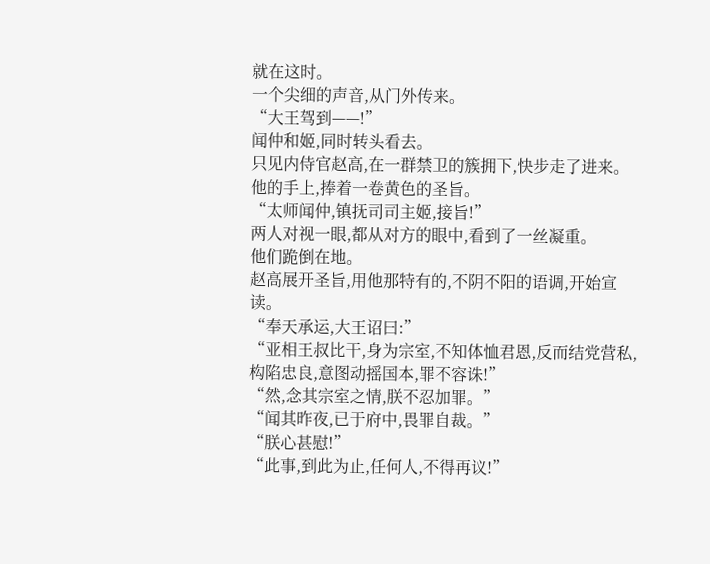就在这时。
一个尖细的声音,从门外传来。
“大王驾到——!”
闻仲和姬,同时转头看去。
只见内侍官赵高,在一群禁卫的簇拥下,快步走了进来。
他的手上,捧着一卷黄色的圣旨。
“太师闻仲,镇抚司司主姬,接旨!”
两人对视一眼,都从对方的眼中,看到了一丝凝重。
他们跪倒在地。
赵高展开圣旨,用他那特有的,不阴不阳的语调,开始宣读。
“奉天承运,大王诏曰:”
“亚相王叔比干,身为宗室,不知体恤君恩,反而结党营私,构陷忠良,意图动摇国本,罪不容诛!”
“然,念其宗室之情,朕不忍加罪。”
“闻其昨夜,已于府中,畏罪自裁。”
“朕心甚慰!”
“此事,到此为止,任何人,不得再议!”